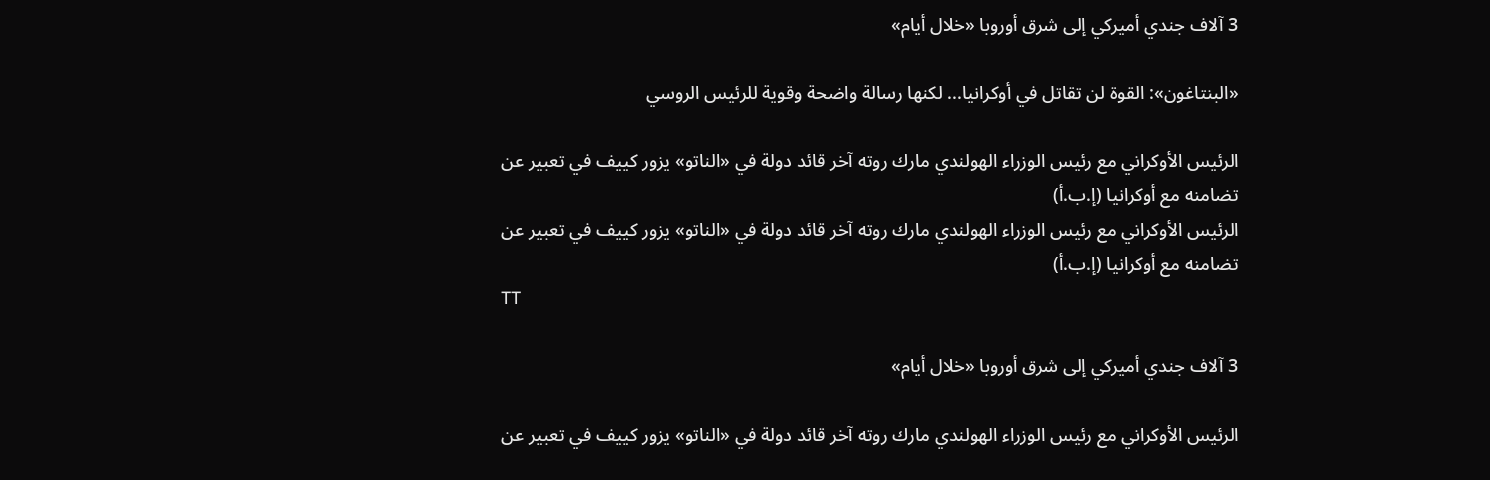3 آلاف جندي أميركي إلى شرق أوروبا «خلال أيام»

«البنتاغون»: القوة لن تقاتل في أوكرانيا... لكنها رسالة واضحة وقوية للرئيس الروسي

الرئيس الأوكراني مع رئيس الوزراء الهولندي مارك روته آخر قائد دولة في «الناتو» يزور كييف في تعبير عن تضامنه مع أوكرانيا (إ.ب.أ)
الرئيس الأوكراني مع رئيس الوزراء الهولندي مارك روته آخر قائد دولة في «الناتو» يزور كييف في تعبير عن تضامنه مع أوكرانيا (إ.ب.أ)
TT

3 آلاف جندي أميركي إلى شرق أوروبا «خلال أيام»

الرئيس الأوكراني مع رئيس الوزراء الهولندي مارك روته آخر قائد دولة في «الناتو» يزور كييف في تعبير عن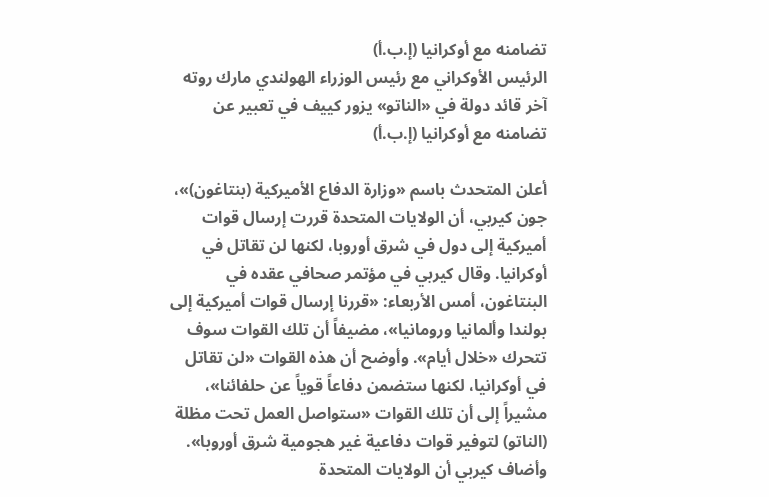تضامنه مع أوكرانيا (إ.ب.أ)
الرئيس الأوكراني مع رئيس الوزراء الهولندي مارك روته آخر قائد دولة في «الناتو» يزور كييف في تعبير عن تضامنه مع أوكرانيا (إ.ب.أ)

أعلن المتحدث باسم «وزارة الدفاع الأميركية (بنتاغون)»، جون كيربي، أن الولايات المتحدة قررت إرسال قوات أميركية إلى دول في شرق أوروبا، لكنها لن تقاتل في أوكرانيا. وقال كيربي في مؤتمر صحافي عقده في البنتاغون، أمس الأربعاء: «قررنا إرسال قوات أميركية إلى بولندا وألمانيا ورومانيا»، مضيفاً أن تلك القوات سوف تتحرك «خلال أيام». وأوضح أن هذه القوات «لن تقاتل في أوكرانيا، لكنها ستضمن دفاعاً قوياً عن حلفائنا»، مشيراً إلى أن تلك القوات «ستواصل العمل تحت مظلة (الناتو) لتوفير قوات دفاعية غير هجومية شرق أوروبا».
وأضاف كيربي أن الولايات المتحدة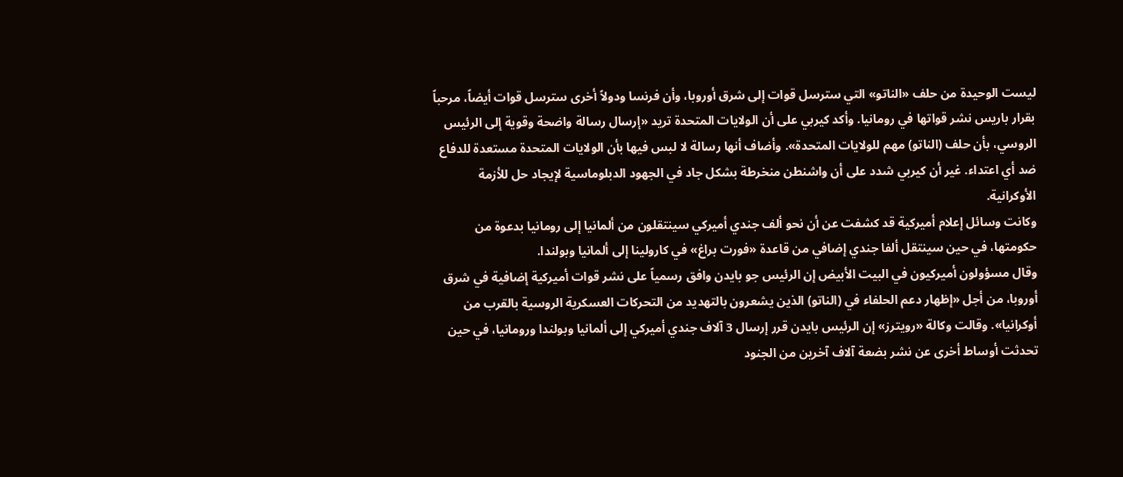ليست الوحيدة من حلف «الناتو» التي سترسل قوات إلى شرق أوروبا، وأن فرنسا ودولاً أخرى سترسل قوات أيضاً، مرحباً بقرار باريس نشر قواتها في رومانيا. وأكد كيربي على أن الولايات المتحدة تريد «إرسال رسالة واضحة وقوية إلى الرئيس الروسي، بأن حلف (الناتو) مهم للولايات المتحدة». وأضاف أنها رسالة لا لبس فيها بأن الولايات المتحدة مستعدة للدفاع ضد أي اعتداء. غير أن كيربي شدد على أن واشنطن منخرطة بشكل جاد في الجهود الدبلوماسية لإيجاد حل للأزمة الأوكرانية.
وكانت وسائل إعلام أميركية قد كشفت عن أن نحو ألف جندي أميركي سينتقلون من ألمانيا إلى رومانيا بدعوة من حكومتها، في حين سينتقل ألفا جندي إضافي من قاعدة «فورت براغ» في كارولينا إلى ألمانيا وبولندا.
وقال مسؤولون أميركيون في البيت الأبيض إن الرئيس جو بايدن وافق رسمياً على نشر قوات أميركية إضافية في شرق أوروبا، من أجل «إظهار دعم الحلفاء في (الناتو) الذين يشعرون بالتهديد من التحركات العسكرية الروسية بالقرب من أوكرانيا». وقالت وكالة «رويترز» إن الرئيس بايدن قرر إرسال 3 آلاف جندي أميركي إلى ألمانيا وبولندا ورومانيا، في حين تحدثت أوساط أخرى عن نشر بضعة آلاف آخرين من الجنود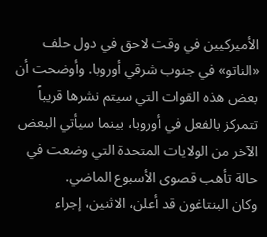الأميركيين في وقت لاحق في دول حلف «الناتو» في جنوب شرقي أوروبا. وأوضحت أن بعض هذه القوات التي سيتم نشرها قريباً تتمركز بالفعل في أوروبا، بينما سيأتي البعض الآخر من الولايات المتحدة التي وضعت في حالة تأهب قصوى الأسبوع الماضي.
وكان البنتاغون قد أعلن، الاثنين، إجراء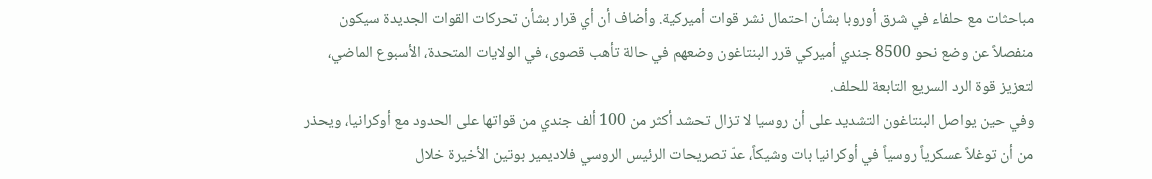مباحثات مع حلفاء في شرق أوروبا بشأن احتمال نشر قوات أميركية. وأضاف أن أي قرار بشأن تحركات القوات الجديدة سيكون منفصلاً عن وضع نحو 8500 جندي أميركي قرر البنتاغون وضعهم في حالة تأهب قصوى، في الولايات المتحدة، الأسبوع الماضي، لتعزيز قوة الرد السريع التابعة للحلف.
وفي حين يواصل البنتاغون التشديد على أن روسيا لا تزال تحشد أكثر من 100 ألف جندي من قواتها على الحدود مع أوكرانيا، ويحذر من أن توغلاً عسكرياً روسياً في أوكرانيا بات وشيكاً، عدّ تصريحات الرئيس الروسي فلاديمير بوتين الأخيرة خلال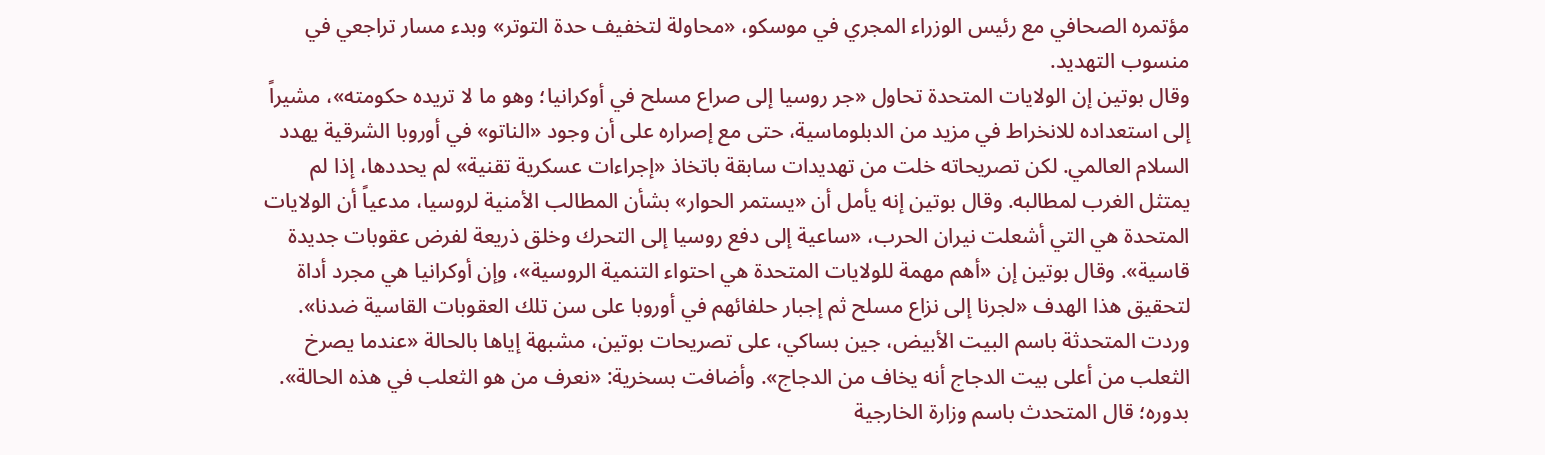مؤتمره الصحافي مع رئيس الوزراء المجري في موسكو، «محاولة لتخفيف حدة التوتر» وبدء مسار تراجعي في منسوب التهديد.
وقال بوتين إن الولايات المتحدة تحاول «جر روسيا إلى صراع مسلح في أوكرانيا؛ وهو ما لا تريده حكومته»، مشيراً إلى استعداده للانخراط في مزيد من الدبلوماسية، حتى مع إصراره على أن وجود «الناتو» في أوروبا الشرقية يهدد السلام العالمي. لكن تصريحاته خلت من تهديدات سابقة باتخاذ «إجراءات عسكرية تقنية» لم يحددها، إذا لم يمتثل الغرب لمطالبه. وقال بوتين إنه يأمل أن «يستمر الحوار» بشأن المطالب الأمنية لروسيا، مدعياً أن الولايات المتحدة هي التي أشعلت نيران الحرب، «ساعية إلى دفع روسيا إلى التحرك وخلق ذريعة لفرض عقوبات جديدة قاسية». وقال بوتين إن «أهم مهمة للولايات المتحدة هي احتواء التنمية الروسية»، وإن أوكرانيا هي مجرد أداة لتحقيق هذا الهدف «لجرنا إلى نزاع مسلح ثم إجبار حلفائهم في أوروبا على سن تلك العقوبات القاسية ضدنا».
وردت المتحدثة باسم البيت الأبيض، جين بساكي، على تصريحات بوتين، مشبهة إياها بالحالة «عندما يصرخ الثعلب من أعلى بيت الدجاج أنه يخاف من الدجاج». وأضافت بسخرية: «نعرف من هو الثعلب في هذه الحالة».
بدوره؛ قال المتحدث باسم وزارة الخارجية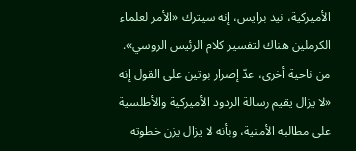الأميركية، نيد برايس، إنه سيترك «الأمر لعلماء الكرملين هناك لتفسير كلام الرئيس الروسي».
من ناحية أخرى، عدّ إصرار بوتين على القول إنه «لا يزال يقيم رسالة الردود الأميركية والأطلسية على مطالبه الأمنية، وبأنه لا يزال يزن خطوته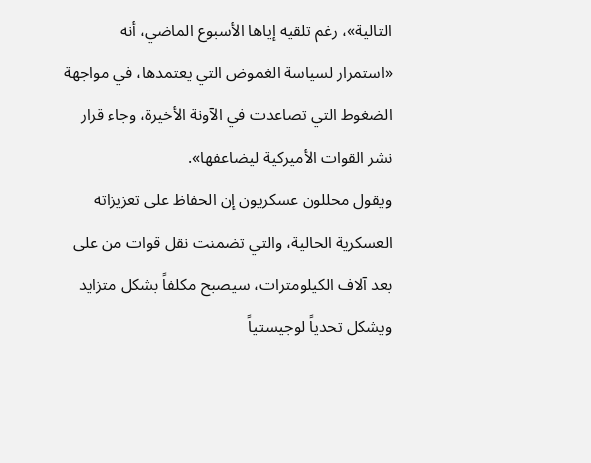التالية»، رغم تلقيه إياها الأسبوع الماضي، أنه «استمرار لسياسة الغموض التي يعتمدها، في مواجهة الضغوط التي تصاعدت في الآونة الأخيرة، وجاء قرار نشر القوات الأميركية ليضاعفها».
ويقول محللون عسكريون إن الحفاظ على تعزيزاته العسكرية الحالية، والتي تضمنت نقل قوات من على بعد آلاف الكيلومترات، سيصبح مكلفاً بشكل متزايد ويشكل تحدياً لوجيستياً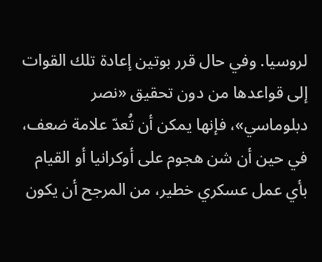لروسيا. وفي حال قرر بوتين إعادة تلك القوات إلى قواعدها من دون تحقيق «نصر دبلوماسي»، فإنها يمكن أن تُعدّ علامة ضعف، في حين أن شن هجوم على أوكرانيا أو القيام بأي عمل عسكري خطير، من المرجح أن يكون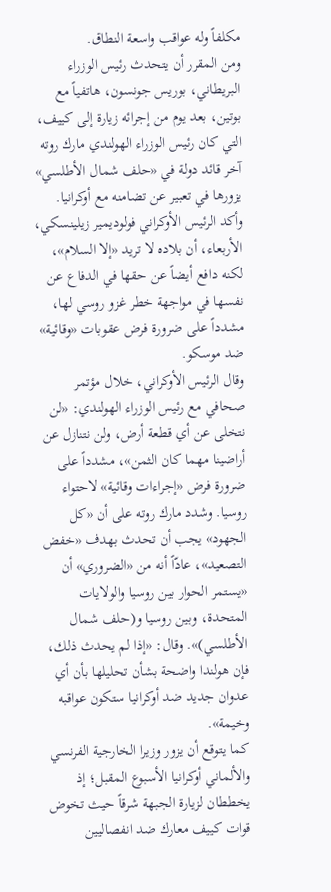مكلفاً وله عواقب واسعة النطاق.
ومن المقرر أن يتحدث رئيس الوزراء البريطاني، بوريس جونسون، هاتفياً مع بوتين، بعد يوم من إجرائه زيارة إلى كييف، التي كان رئيس الوزراء الهولندي مارك روته آخر قائد دولة في «حلف شمال الأطلسي» يزورها في تعبير عن تضامنه مع أوكرانيا.
وأكد الرئيس الأوكراني فولوديمير زيلينسكي، الأربعاء، أن بلاده لا تريد «إلا السلام»، لكنه دافع أيضاً عن حقها في الدفاع عن نفسها في مواجهة خطر غزو روسي لها، مشدداً على ضرورة فرض عقوبات «وقائية» ضد موسكو.
وقال الرئيس الأوكراني، خلال مؤتمر صحافي مع رئيس الوزراء الهولندي: «لن نتخلى عن أي قطعة أرض، ولن نتنازل عن أراضينا مهما كان الثمن»، مشدداً على ضرورة فرض «إجراءات وقائية» لاحتواء روسيا. وشدد مارك روته على أن «كل الجهود» يجب أن تحدث بهدف «خفض التصعيد»، عادّاً أنه من «الضروري» أن «يستمر الحوار بين روسيا والولايات المتحدة، وبين روسيا و(حلف شمال الأطلسي)». وقال: «إذا لم يحدث ذلك، فإن هولندا واضحة بشأن تحليلها بأن أي عدوان جديد ضد أوكرانيا ستكون عواقبه وخيمة».
كما يتوقع أن يزور وزيرا الخارجية الفرنسي والألماني أوكرانيا الأسبوع المقبل؛ إذ يخططان لزيارة الجبهة شرقاً حيث تخوض قوات كييف معارك ضد انفصاليين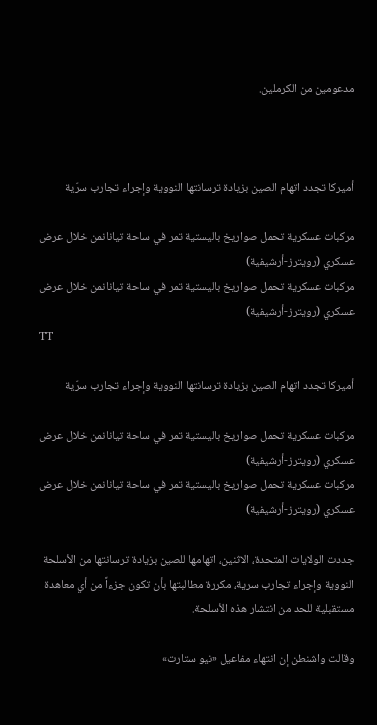مدعومين من الكرملين.



أميركا تجدد اتهام الصين بزيادة ترسانتها النووية وإجراء تجارب سرّية

مركبات عسكرية تحمل صواريخ باليستية تمر في ساحة تيانانمن خلال عرض عسكري (رويترز-أرشيفية)
مركبات عسكرية تحمل صواريخ باليستية تمر في ساحة تيانانمن خلال عرض عسكري (رويترز-أرشيفية)
TT

أميركا تجدد اتهام الصين بزيادة ترسانتها النووية وإجراء تجارب سرّية

مركبات عسكرية تحمل صواريخ باليستية تمر في ساحة تيانانمن خلال عرض عسكري (رويترز-أرشيفية)
مركبات عسكرية تحمل صواريخ باليستية تمر في ساحة تيانانمن خلال عرض عسكري (رويترز-أرشيفية)

جددت الولايات المتحدة، الاثنين، اتهامها للصين بزيادة ترسانتها من الأسلحة النووية وإجراء تجارب سرية، مكررة مطالبتها بأن تكون جزءاً من أي معاهدة مستقبلية للحد من انتشار هذه الأسلحة.

وقالت واشنطن إن انتهاء مفاعيل «نيو ستارت»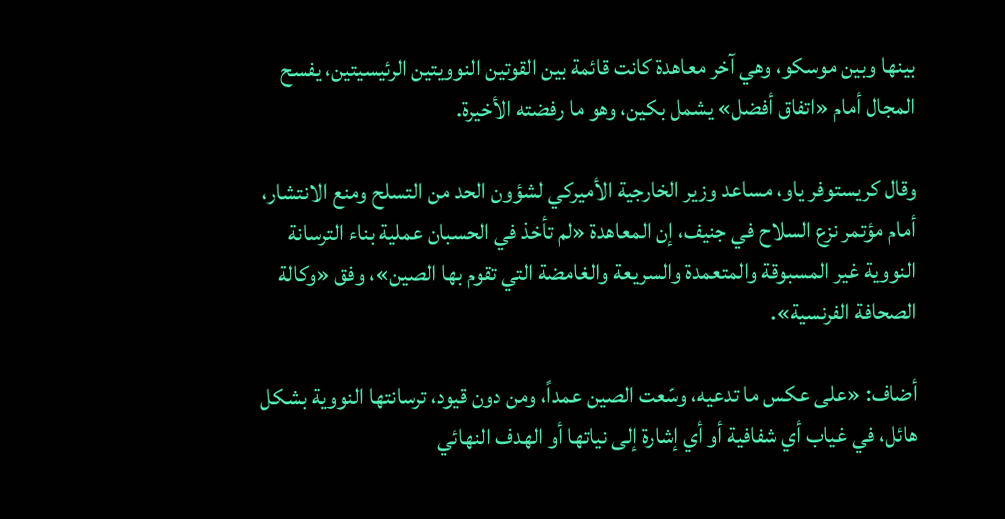بينها وبين موسكو، وهي آخر معاهدة كانت قائمة بين القوتين النوويتين الرئيسيتين، يفسح المجال أمام «اتفاق أفضل» يشمل بكين، وهو ما رفضته الأخيرة.

وقال كريستوفر ياو، مساعد وزير الخارجية الأميركي لشؤون الحد من التسلح ومنع الانتشار، أمام مؤتمر نزع السلاح في جنيف، إن المعاهدة «لم تأخذ في الحسبان عملية بناء الترسانة النووية غير المسبوقة والمتعمدة والسريعة والغامضة التي تقوم بها الصين»، وفق «وكالة الصحافة الفرنسية».

أضاف: «على عكس ما تدعيه، وسّعت الصين عمداً، ومن دون قيود، ترسانتها النووية بشكل هائل، في غياب أي شفافية أو أي إشارة إلى نياتها أو الهدف النهائي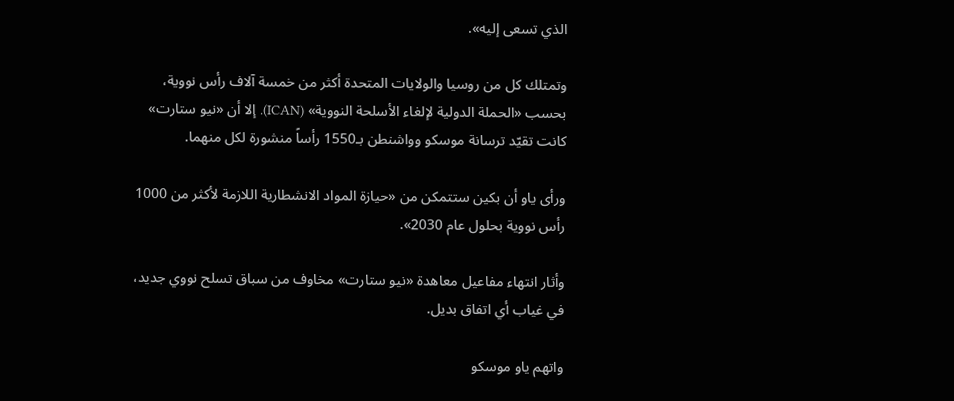الذي تسعى إليه».

وتمتلك كل من روسيا والولايات المتحدة أكثر من خمسة آلاف رأس نووية، بحسب «الحملة الدولية لإلغاء الأسلحة النووية» (ICAN). إلا أن «نيو ستارت» كانت تقيّد ترسانة موسكو وواشنطن بـ1550 رأساً منشورة لكل منهما.

ورأى ياو أن بكين ستتمكن من «حيازة المواد الانشطارية اللازمة لأكثر من 1000 رأس نووية بحلول عام 2030».

وأثار انتهاء مفاعيل معاهدة «نيو ستارت» مخاوف من سباق تسلح نووي جديد، في غياب أي اتفاق بديل.

واتهم ياو موسكو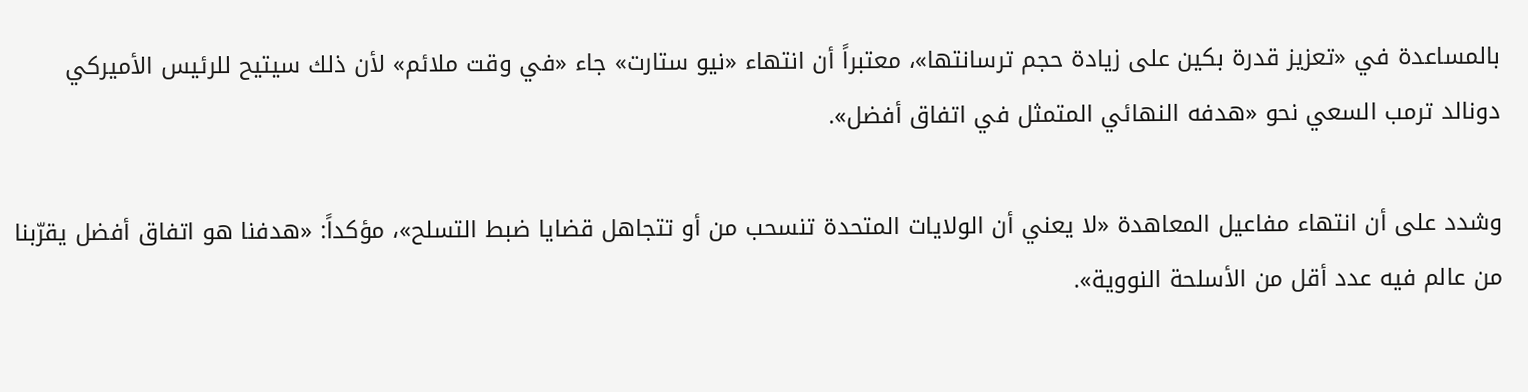بالمساعدة في «تعزيز قدرة بكين على زيادة حجم ترسانتها»، معتبراً أن انتهاء «نيو ستارت» جاء «في وقت ملائم» لأن ذلك سيتيح للرئيس الأميركي دونالد ترمب السعي نحو «هدفه النهائي المتمثل في اتفاق أفضل».

وشدد على أن انتهاء مفاعيل المعاهدة «لا يعني أن الولايات المتحدة تنسحب من أو تتجاهل قضايا ضبط التسلح»، مؤكداً: «هدفنا هو اتفاق أفضل يقرّبنا من عالم فيه عدد أقل من الأسلحة النووية».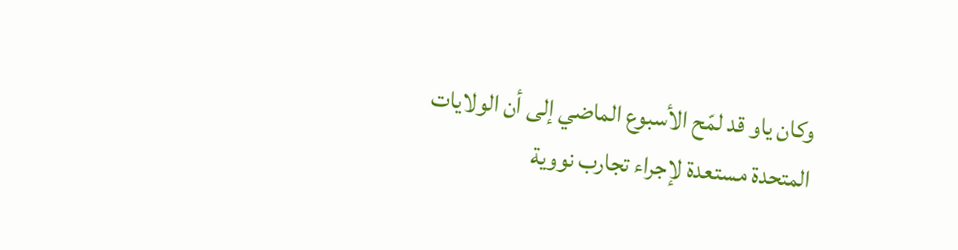وكان ياو قد لمّح الأسبوع الماضي إلى أن الولايات المتحدة مستعدة لإجراء تجارب نووية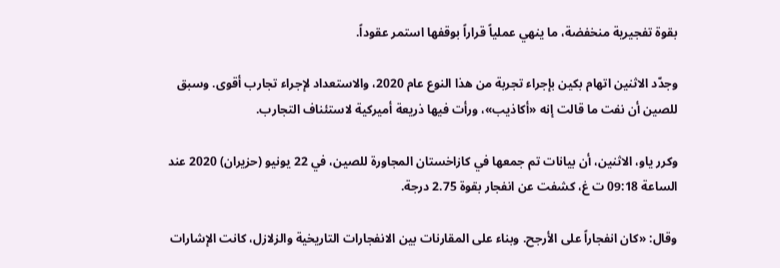بقوة تفجيرية منخفضة، ما ينهي عملياً قراراً بوقفها استمر عقوداً.

وجدّد الاثنين اتهام بكين بإجراء تجربة من هذا النوع عام 2020، والاستعداد لإجراء تجارب أقوى. وسبق للصين أن نفت ما قالت إنه «أكاذيب»، ورأت فيها ذريعة أميركية لاستئناف التجارب.

وكرر ياو، الاثنين، أن بيانات تم جمعها في كازاخستان المجاورة للصين، في 22 يونيو (حزيران) 2020 عند الساعة 09:18 ت غ، كشفت عن انفجار بقوة 2.75 درجة.

وقال: «كان انفجاراً على الأرجح. وبناء على المقارنات بين الانفجارات التاريخية والزلازل، كانت الإشارات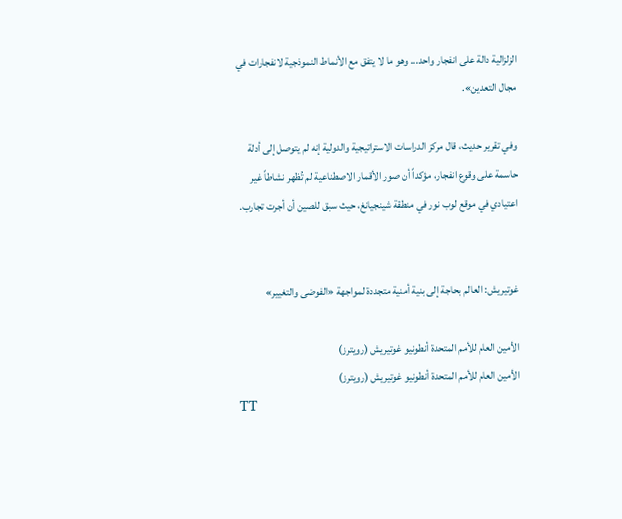الزلزالية دالة على انفجار واحد... وهو ما لا يتفق مع الأنماط النموذجية لانفجارات في مجال التعدين».

وفي تقرير حديث، قال مركز الدراسات الاستراتيجية والدولية إنه لم يتوصل إلى أدلة حاسمة على وقوع انفجار، مؤكداً أن صور الأقمار الاصطناعية لم تُظهر نشاطاً غير اعتيادي في موقع لوب نور في منطقة شينجيانغ، حيث سبق للصين أن أجرت تجارب.


غوتيريش: العالم بحاجة إلى بنية أمنية متجددة لمواجهة «الفوضى والتغيير»

الأمين العام للأمم المتحدة أنطونيو غوتيريش (رويترز)
الأمين العام للأمم المتحدة أنطونيو غوتيريش (رويترز)
TT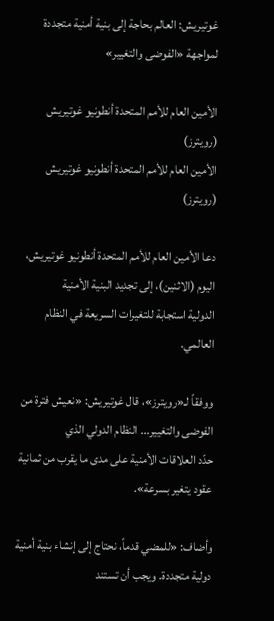غوتيريش: العالم بحاجة إلى بنية أمنية متجددة لمواجهة «الفوضى والتغيير»

الأمين العام للأمم المتحدة أنطونيو غوتيريش (رويترز)
الأمين العام للأمم المتحدة أنطونيو غوتيريش (رويترز)

دعا الأمين العام للأمم المتحدة أنطونيو غوتيريش، اليوم (الاثنين)، إلى تجديد ‌البنية الأمنية الدولية ‌استجابة للتغيرات ‌السريعة في النظام العالمي.

ووفقاً لـ«رويترز»، قال غوتيريش: «نعيش فترة من الفوضى والتغيير... النظام الدولي الذي حدّد ‌العلاقات ‌الأمنية على ‌مدى ما ‌يقرب من ثمانية عقود يتغير بسرعة».

وأضاف: «للمضي قدماً، ‌نحتاج إلى إنشاء بنية أمنية دولية متجددة. ويجب أن تستند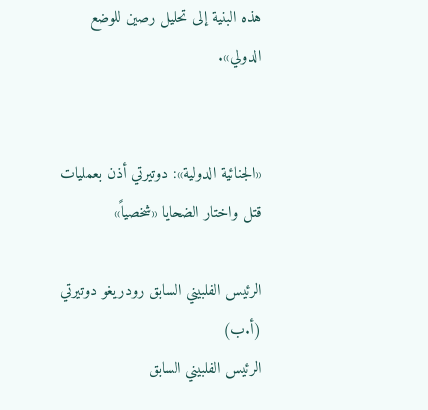هذه البنية إلى تحليل رصين للوضع الدولي».


«الجنائية الدولية»: دوتيرتي أذن بعمليات قتل واختار الضحايا «شخصياً»

الرئيس الفلبيني السابق رودريغو دوتيرتي (أ.ب)
الرئيس الفلبيني السابق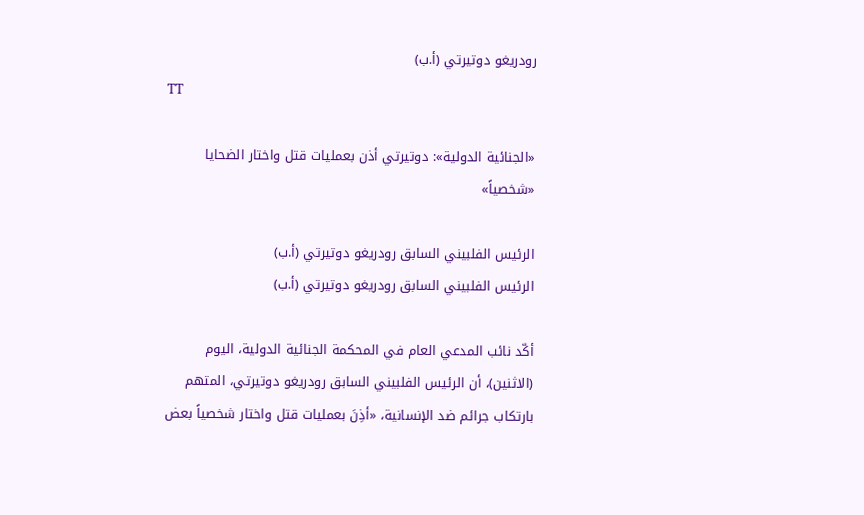رودريغو دوتيرتي (أ.ب)
TT

«الجنائية الدولية»: دوتيرتي أذن بعمليات قتل واختار الضحايا «شخصياً»

الرئيس الفلبيني السابق رودريغو دوتيرتي (أ.ب)
الرئيس الفلبيني السابق رودريغو دوتيرتي (أ.ب)

أكّد نائب المدعي العام في المحكمة الجنائية الدولية، اليوم (الاثنين)، أن الرئيس الفلبيني السابق رودريغو دوتيرتي، المتهم بارتكاب جرائم ضد الإنسانية، «أذِنَ بعمليات قتل واختار شخصياً بعض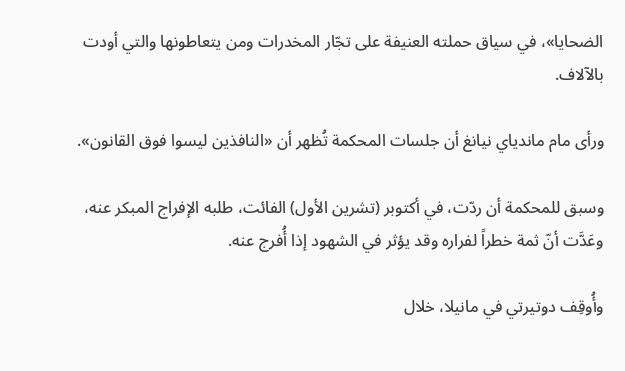الضحايا»، في سياق حملته العنيفة على تجّار المخدرات ومن يتعاطونها والتي أودت بالآلاف.

ورأى مام ماندياي نيانغ أن جلسات المحكمة تُظهر أن «النافذين ليسوا فوق القانون».

وسبق للمحكمة أن ردّت، في أكتوبر (تشرين الأول) الفائت، طلبه الإفراج المبكر عنه، وعَدَّت أنّ ثمة خطراً لفراره وقد يؤثر في الشهود إذا أُفرج عنه.

وأُوقِف دوتيرتي في مانيلا، خلال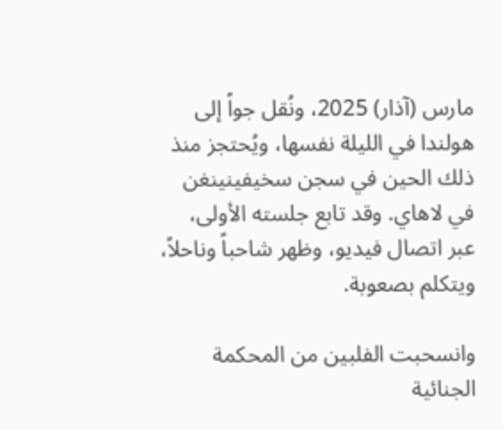مارس (آذار) 2025، ونُقل جواً إلى هولندا في الليلة نفسها، ويُحتجز منذ ذلك الحين في سجن سخيفينينغن في لاهاي. وقد تابع جلسته الأولى، عبر اتصال فيديو، وظهر شاحباً وناحلاً، ويتكلم بصعوبة.

وانسحبت الفلبين من المحكمة الجنائية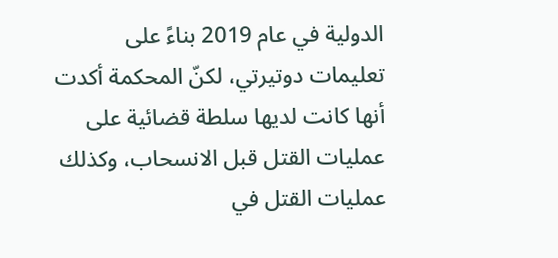الدولية في عام 2019 بناءً على تعليمات دوتيرتي، لكنّ المحكمة أكدت أنها كانت لديها سلطة قضائية على عمليات القتل قبل الانسحاب، وكذلك عمليات القتل في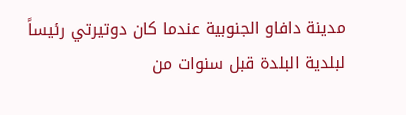مدينة دافاو الجنوبية عندما كان دوتيرتي رئيساً لبلدية البلدة قبل سنوات من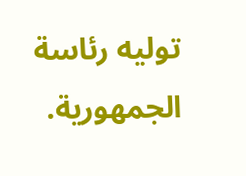توليه رئاسة الجمهورية.